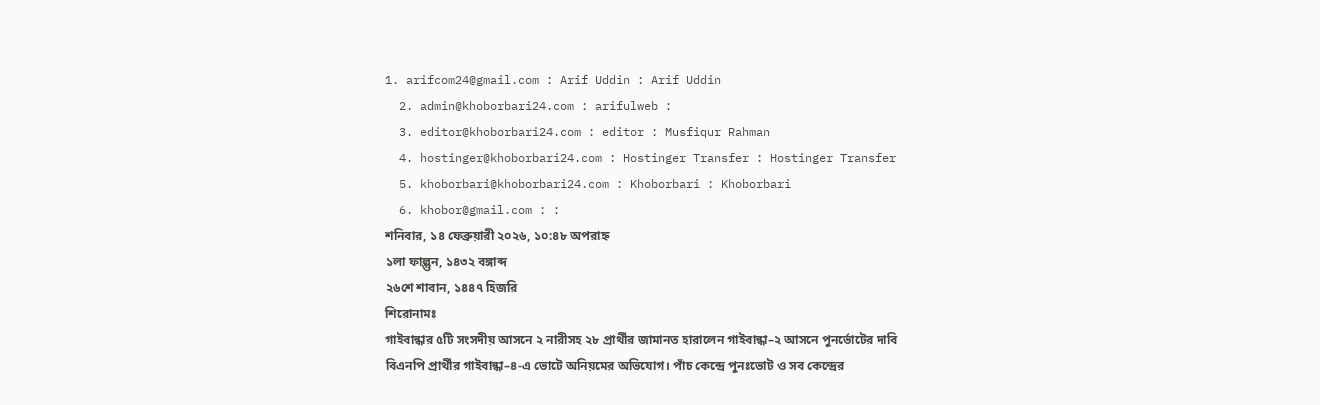1. arifcom24@gmail.com : Arif Uddin : Arif Uddin
  2. admin@khoborbari24.com : arifulweb :
  3. editor@khoborbari24.com : editor : Musfiqur Rahman
  4. hostinger@khoborbari24.com : Hostinger Transfer : Hostinger Transfer
  5. khoborbari@khoborbari24.com : Khoborbari : Khoborbari
  6. khobor@gmail.com : :
শনিবার, ১৪ ফেব্রুয়ারী ২০২৬, ১০:৪৮ অপরাহ্ন
১লা ফাল্গুন, ১৪৩২ বঙ্গাব্দ
২৬শে শাবান, ১৪৪৭ হিজরি
শিরোনামঃ
গাইবান্ধার ৫টি সংসদীয় আসনে ২ নারীসহ ২৮ প্রার্থীর জামানত হারালেন গাইবান্ধা–২ আসনে পুনর্ভোটের দাবি বিএনপি প্রার্থীর গাইবান্ধা–৪-এ ভোটে অনিয়মের অভিযোগ। পাঁচ কেন্দ্রে পুনঃভোট ও সব কেন্দ্রের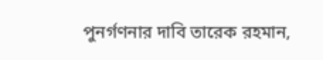পুনর্গণনার দাবি তারেক রহমান,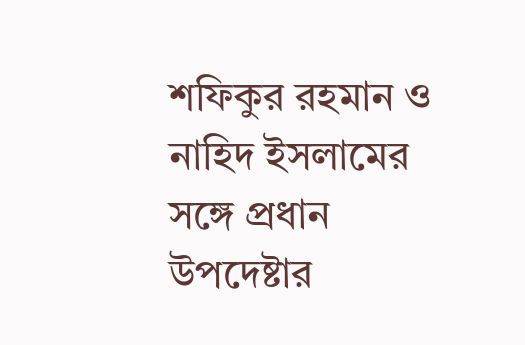শফিকুর রহমান ও নাহিদ ইসলামের সঙ্গে প্রধান উপদেষ্টার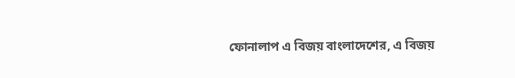ফোনালাপ এ বিজয় বাংলাদেশের, এ বিজয়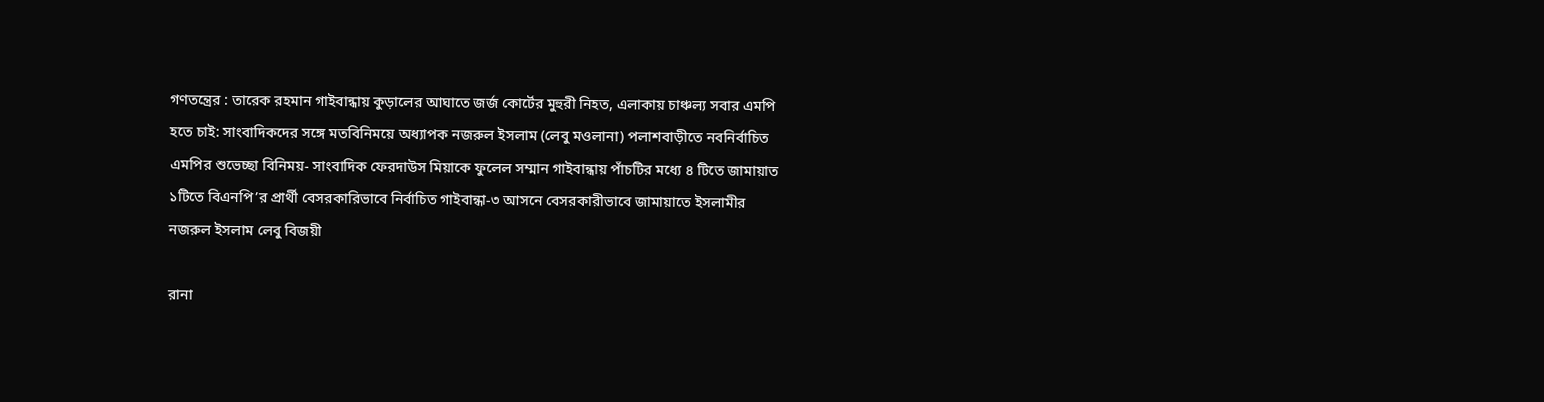গণতন্ত্রের : তারেক রহমান গাইবান্ধায় কুড়ালের আঘাতে জর্জ কোর্টের মুহুরী নিহত, এলাকায় চাঞ্চল্য সবার এমপি হতে চাই: সাংবাদিকদের সঙ্গে মতবিনিময়ে অধ্যাপক নজরুল ইসলাম (লেবু মওলানা) পলাশবাড়ীতে নবনির্বাচিত এমপির শুভেচ্ছা বিনিময়- সাংবাদিক ফেরদাউস মিয়াকে ফুলেল সম্মান গাইবান্ধায় পাঁচটির মধ্যে ৪ টিতে জামায়াত ১টিতে বিএনপি’র প্রার্থী বেসরকারিভাবে নির্বাচিত গাইবান্ধা-৩ আসনে বেসরকারীভাবে জামায়াতে ইসলামীর নজরুল ইসলাম লেবু বিজয়ী

রানা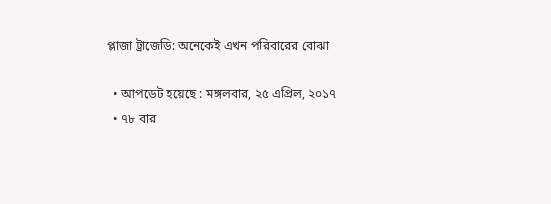প্লাজা ট্রাজেডি: অনেকেই এখন পরিবারের বোঝা

  • আপডেট হয়েছে : মঙ্গলবার, ২৫ এপ্রিল, ২০১৭
  • ৭৮ বার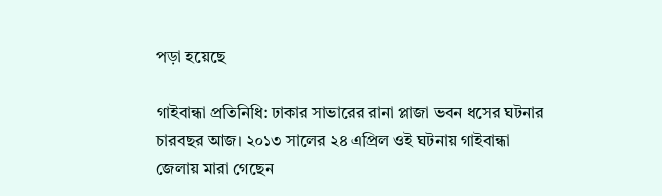পড়া হয়েছে

গাইবান্ধা প্রতিনিধি: ঢাকার সাভারের রানা প্লাজা ভবন ধসের ঘটনার চারবছর আজ। ২০১৩ সালের ২৪ এপ্রিল ওই ঘটনায় গাইবান্ধা জেলায় মারা গেছেন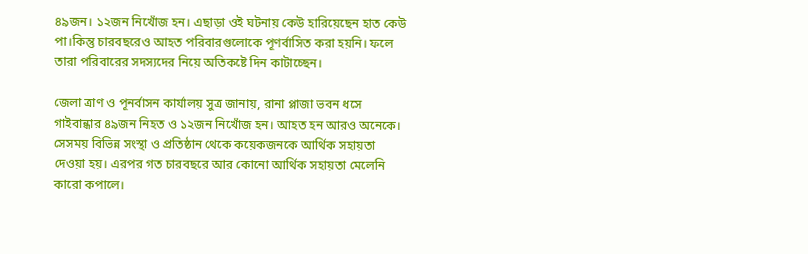৪৯জন। ১২জন নিখোঁজ হন। এছাড়া ওই ঘটনায় কেউ হারিয়েছেন হাত কেউ পা।কিন্তু চারবছরেও আহত পরিবারগুলোকে পূণর্বাসিত করা হয়নি। ফলে তারা পরিবারের সদস্যদের নিয়ে অতিকষ্টে দিন কাটাচ্ছেন।

জেলা ত্রাণ ও পূনর্বাসন কার্যালয় সুত্র জানায়, রানা প্লাজা ভবন ধসে গাইবান্ধার ৪৯জন নিহত ও ১২জন নিখোঁজ হন। আহত হন আরও অনেকে। সেসময় বিভিন্ন সংস্থা ও প্রতিষ্ঠান থেকে কয়েকজনকে আর্থিক সহায়তা দেওয়া হয়। এরপর গত চারবছরে আর কোনো আর্থিক সহায়তা মেলেনি কারো কপালে।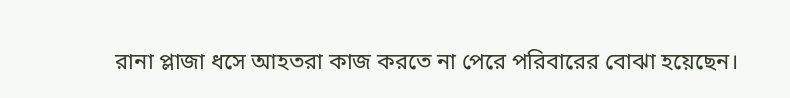রানা প্লাজা ধসে আহতরা কাজ করতে না পেরে পরিবারের বোঝা হয়েছেন।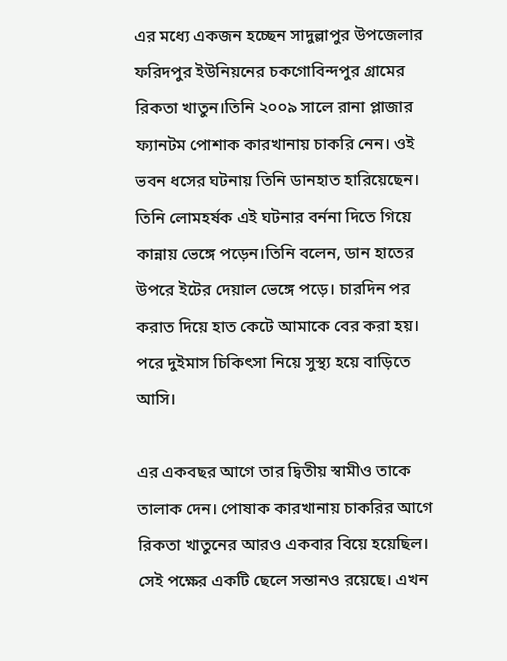এর মধ্যে একজন হচ্ছেন সাদুল্লাপুর উপজেলার ফরিদপুর ইউনিয়নের চকগোবিন্দপুর গ্রামের রিকতা খাতুন।তিনি ২০০৯ সালে রানা প্লাজার ফ্যানটম পোশাক কারখানায় চাকরি নেন। ওই ভবন ধসের ঘটনায় তিনি ডানহাত হারিয়েছেন। তিনি লোমহর্ষক এই ঘটনার বর্ননা দিতে গিয়ে কান্নায় ভেঙ্গে পড়েন।তিনি বলেন, ডান হাতের উপরে ইটের দেয়াল ভেঙ্গে পড়ে। চারদিন পর করাত দিয়ে হাত কেটে আমাকে বের করা হয়। পরে দুইমাস চিকিৎসা নিয়ে সুস্থ্য হয়ে বাড়িতে আসি।

এর একবছর আগে তার দ্বিতীয় স্বামীও তাকে তালাক দেন। পোষাক কারখানায় চাকরির আগে রিকতা খাতুনের আরও একবার বিয়ে হয়েছিল। সেই পক্ষের একটি ছেলে সন্তানও রয়েছে। এখন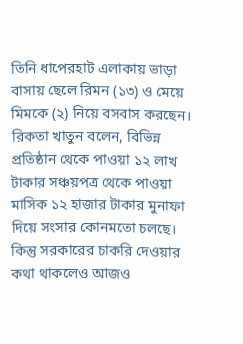তিনি ধাপেরহাট এলাকায় ভাড়া বাসায় ছেলে রিমন (১৩) ও মেয়ে মিমকে (২) নিয়ে বসবাস করছেন। রিকতা খাতুন বলেন, বিভিন্ন প্রতিষ্ঠান থেকে পাওয়া ১২ লাখ টাকার সঞ্চয়পত্র থেকে পাওয়া মাসিক ১২ হাজার টাকার মুনাফা দিয়ে সংসার কোনমতো চলছে। কিন্তু সরকারের চাকরি দেওয়ার কথা থাকলেও আজও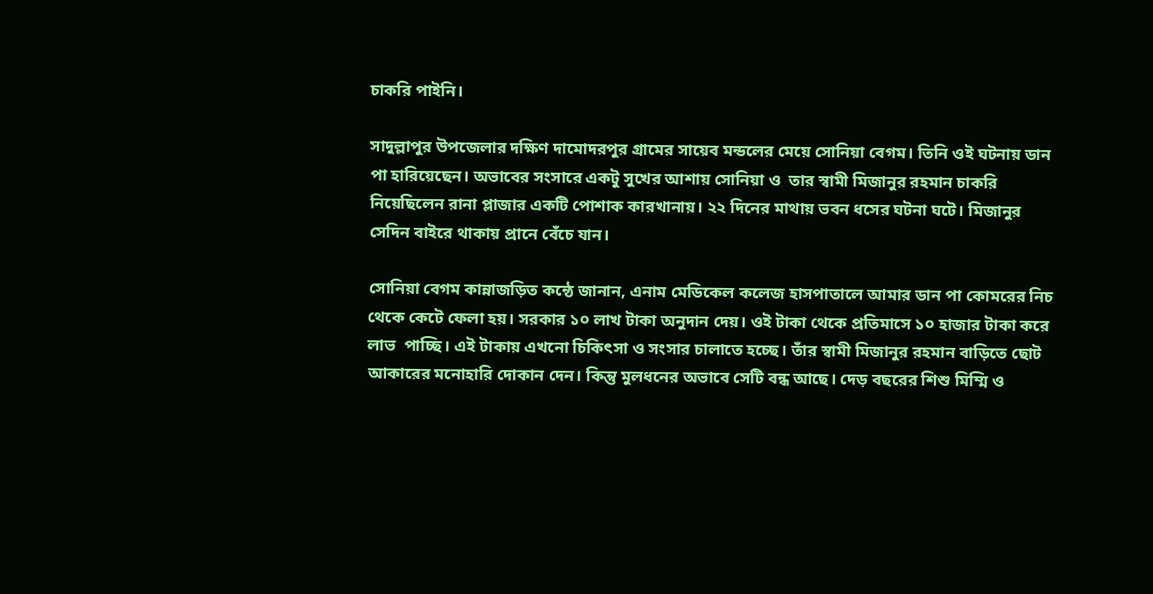চাকরি পাইনি।

সাদুল্লাপুর উপজেলার দক্ষিণ দামোদরপুর গ্রামের সায়েব মন্ডলের মেয়ে সোনিয়া বেগম। তিনি ওই ঘটনায় ডান পা হারিয়েছেন। অভাবের সংসারে একটু সুখের আশায় সোনিয়া ও  তার স্বামী মিজানুর রহমান চাকরি নিয়েছিলেন রানা প্লাজার একটি পোশাক কারখানায়। ২২ দিনের মাথায় ভবন ধসের ঘটনা ঘটে। মিজানুর সেদিন বাইরে থাকায় প্রানে বেঁচে যান।

সোনিয়া বেগম কান্নাজড়িত কন্ঠে জানান, এনাম মেডিকেল কলেজ হাসপাতালে আমার ডান পা কোমরের নিচ থেকে কেটে ফেলা হয়। সরকার ১০ লাখ টাকা অনুদান দেয়। ওই টাকা থেকে প্রতিমাসে ১০ হাজার টাকা করে  লাভ  পাচ্ছি। এই টাকায় এখনো চিকিৎসা ও সংসার চালাতে হচ্ছে। তাঁর স্বামী মিজানুর রহমান বাড়িতে ছোট আকারের মনোহারি দোকান দেন। কিন্তু মুলধনের অভাবে সেটি বন্ধ আছে। দেড় বছরের শিশু মিম্মি ও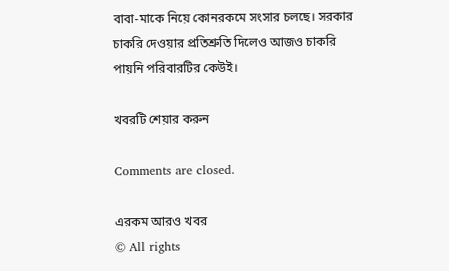বাবা-মাকে নিয়ে কোনরকমে সংসার চলছে। সরকার চাকরি দেওয়ার প্রতিশ্রুতি দিলেও আজও চাকরি পায়নি পরিবারটির কেউই।

খবরটি শেয়ার করুন

Comments are closed.

এরকম আরও খবর
© All rights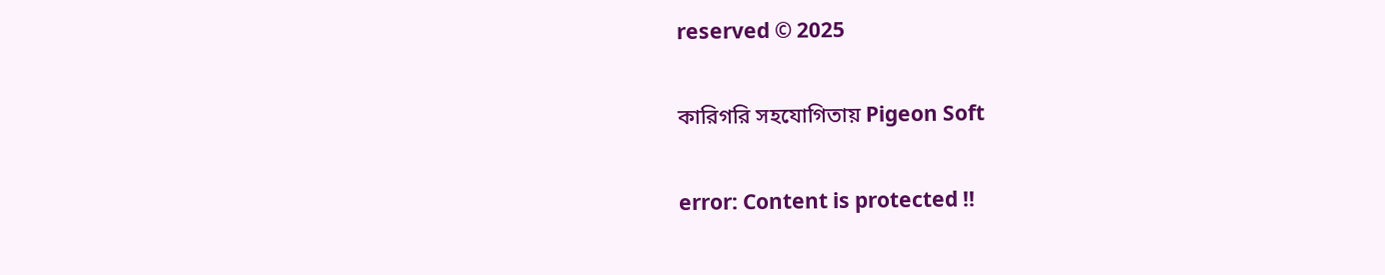reserved © 2025

কারিগরি সহযোগিতায় Pigeon Soft

error: Content is protected !!